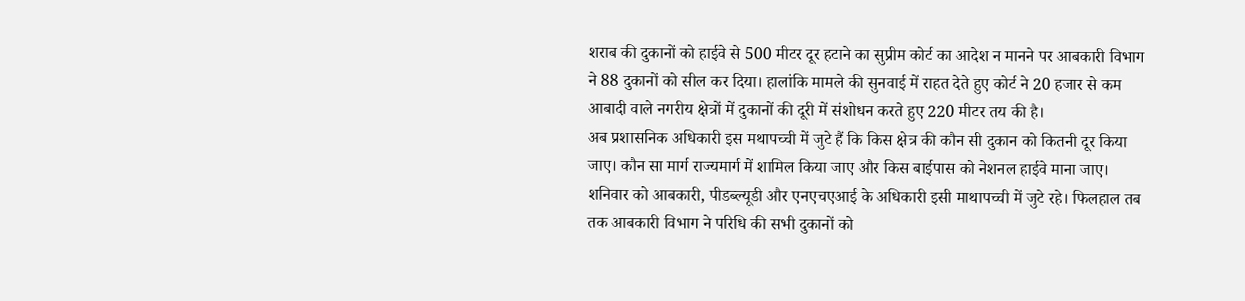शराब की दुकानों को हाईवे से 500 मीटर दूर हटाने का सुप्रीम कोर्ट का आदेश न मानने पर आबकारी विभाग ने 88 दुकानों को सील कर दिया। हालांकि मामले की सुनवाई में राहत देते हुए कोर्ट ने 20 हजार से कम आबादी वाले नगरीय क्षेत्रों में दुकानों की दूरी में संशोधन करते हुए 220 मीटर तय की है।
अब प्रशासनिक अधिकारी इस मथापच्ची में जुटे हैं कि किस क्षेत्र की कौन सी दुकान को कितनी दूर किया जाए। कौन सा मार्ग राज्यमार्ग में शामिल किया जाए और किस बाईपास को नेशनल हाईवे माना जाए। शनिवार को आबकारी, पीडब्ल्यूडी और एनएचएआई के अधिकारी इसी माथापच्ची में जुटे रहे। फिलहाल तब तक आबकारी विभाग ने परिधि की सभी दुकानों को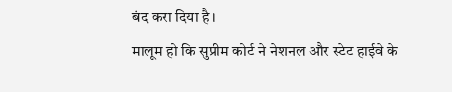बंद करा दिया है।
मालूम हो कि सुप्रीम कोर्ट ने नेशनल और स्टेट हाईवे के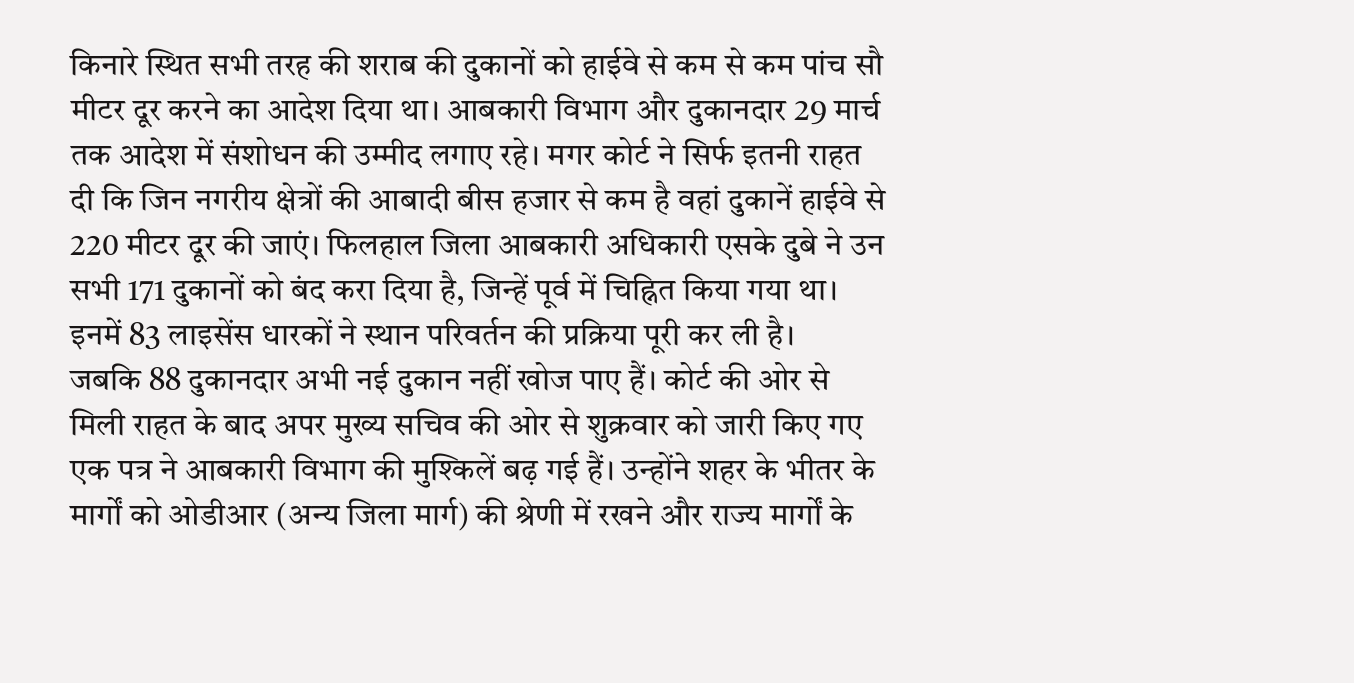किनारे स्थित सभी तरह की शराब की दुकानों को हाईवे से कम से कम पांच सौ मीटर दूर करने का आदेश दिया था। आबकारी विभाग और दुकानदार 29 मार्च तक आदेश में संशोधन की उम्मीद लगाए रहे। मगर कोर्ट ने सिर्फ इतनी राहत दी कि जिन नगरीय क्षेत्रों की आबादी बीस हजार से कम है वहां दुकानें हाईवे से 220 मीटर दूर की जाएं। फिलहाल जिला आबकारी अधिकारी एसके दुबे ने उन सभी 171 दुकानों को बंद करा दिया है, जिन्हें पूर्व में चिह्नित किया गया था। इनमें 83 लाइसेंस धारकों ने स्थान परिवर्तन की प्रक्रिया पूरी कर ली है।
जबकि 88 दुकानदार अभी नई दुकान नहीं खोज पाए हैं। कोर्ट की ओर से मिली राहत के बाद अपर मुख्य सचिव की ओर से शुक्रवार को जारी किए गए एक पत्र ने आबकारी विभाग की मुश्किलें बढ़ गई हैं। उन्होंने शहर के भीतर के मार्गों को ओडीआर (अन्य जिला मार्ग) की श्रेणी में रखने और राज्य मार्गों के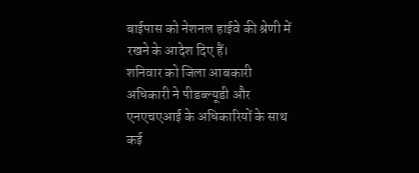बाईपास को नेशनल हाईवे की श्रेणी में रखने के आदेश दिए हैं।
शनिवार को जिला आबकारी अधिकारी ने पीडब्ल्यूडी और एनएचएआई के अधिकारियों के साथ कई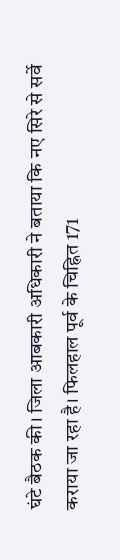घंटे बैठक की। जिला आबकारी अधिकारी ने बताया कि नए सिरे से सर्वे कराया जा रहा है। फिलहाल पूर्व के चिह्नित 171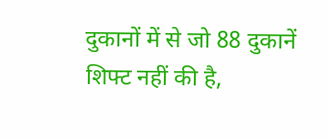दुकानों में से जो 88 दुकानें शिफ्ट नहीं की है,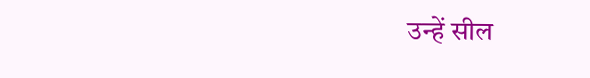उन्हें सील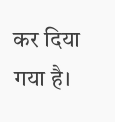कर दिया गया है।